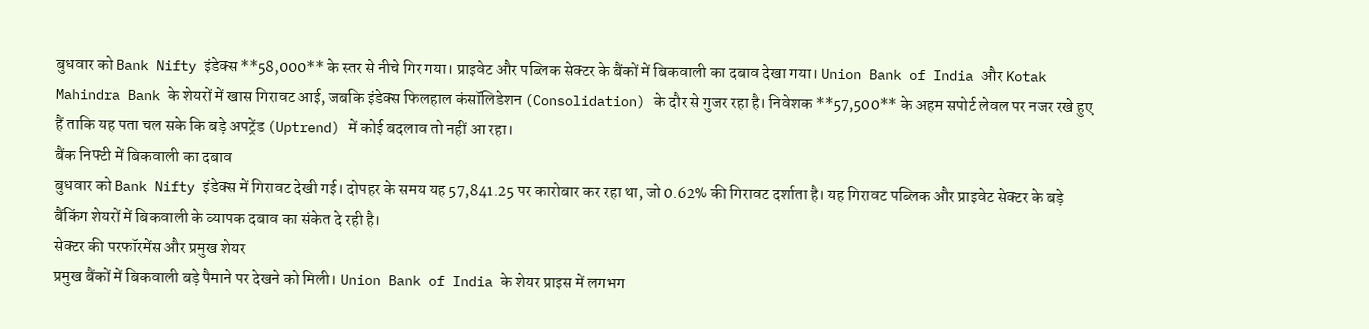बुधवार को Bank Nifty इंडेक्स **58,000** के स्तर से नीचे गिर गया। प्राइवेट और पब्लिक सेक्टर के बैंकों में बिकवाली का दबाव देखा गया। Union Bank of India और Kotak Mahindra Bank के शेयरों में खास गिरावट आई, जबकि इंडेक्स फिलहाल कंसॉलिडेशन (Consolidation) के दौर से गुजर रहा है। निवेशक **57,500** के अहम सपोर्ट लेवल पर नजर रखे हुए हैं ताकि यह पता चल सके कि बड़े अपट्रेंड (Uptrend) में कोई बदलाव तो नहीं आ रहा।
बैंक निफ्टी में बिकवाली का दबाव
बुधवार को Bank Nifty इंडेक्स में गिरावट देखी गई। दोपहर के समय यह 57,841.25 पर कारोबार कर रहा था, जो 0.62% की गिरावट दर्शाता है। यह गिरावट पब्लिक और प्राइवेट सेक्टर के बड़े बैंकिंग शेयरों में बिकवाली के व्यापक दबाव का संकेत दे रही है।
सेक्टर की परफॉरमेंस और प्रमुख शेयर
प्रमुख बैंकों में बिकवाली बड़े पैमाने पर देखने को मिली। Union Bank of India के शेयर प्राइस में लगभग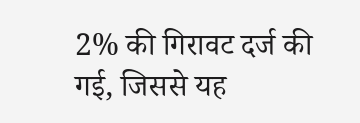2% की गिरावट दर्ज की गई, जिससे यह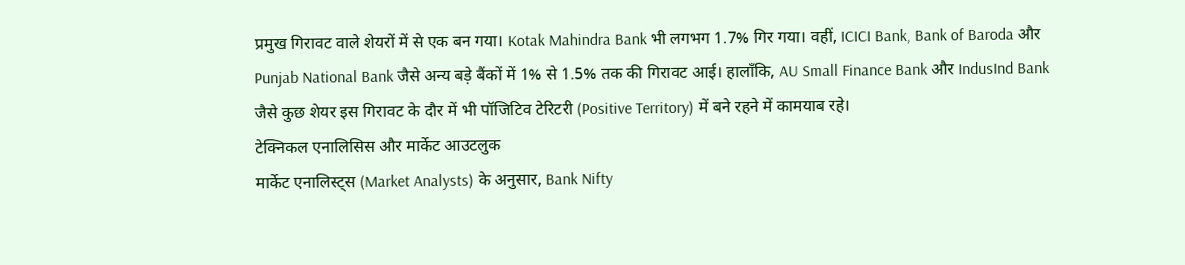प्रमुख गिरावट वाले शेयरों में से एक बन गया। Kotak Mahindra Bank भी लगभग 1.7% गिर गया। वहीं, ICICI Bank, Bank of Baroda और Punjab National Bank जैसे अन्य बड़े बैंकों में 1% से 1.5% तक की गिरावट आई। हालाँकि, AU Small Finance Bank और IndusInd Bank जैसे कुछ शेयर इस गिरावट के दौर में भी पॉजिटिव टेरिटरी (Positive Territory) में बने रहने में कामयाब रहे।
टेक्निकल एनालिसिस और मार्केट आउटलुक
मार्केट एनालिस्ट्स (Market Analysts) के अनुसार, Bank Nifty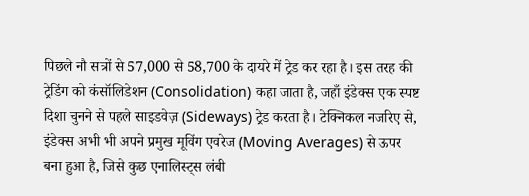पिछले नौ सत्रों से 57,000 से 58,700 के दायरे में ट्रेड कर रहा है। इस तरह की ट्रेडिंग को कंसॉलिडेशन (Consolidation) कहा जाता है, जहाँ इंडेक्स एक स्पष्ट दिशा चुनने से पहले साइडवेज़ (Sideways) ट्रेड करता है। टेक्निकल नजरिए से, इंडेक्स अभी भी अपने प्रमुख मूविंग एवरेज (Moving Averages) से ऊपर बना हुआ है, जिसे कुछ एनालिस्ट्स लंबी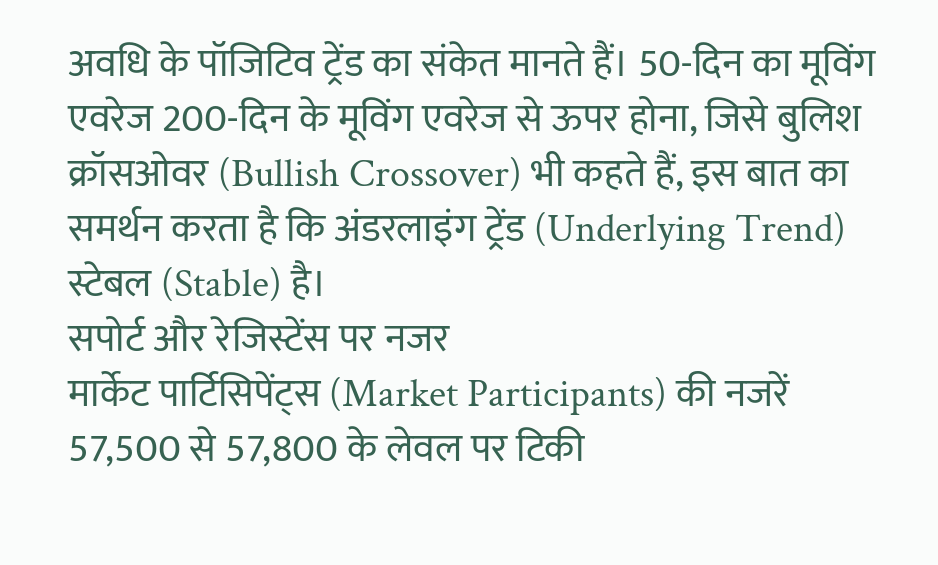अवधि के पॉजिटिव ट्रेंड का संकेत मानते हैं। 50-दिन का मूविंग एवरेज 200-दिन के मूविंग एवरेज से ऊपर होना, जिसे बुलिश क्रॉसओवर (Bullish Crossover) भी कहते हैं, इस बात का समर्थन करता है कि अंडरलाइंग ट्रेंड (Underlying Trend) स्टेबल (Stable) है।
सपोर्ट और रेजिस्टेंस पर नजर
मार्केट पार्टिसिपेंट्स (Market Participants) की नजरें 57,500 से 57,800 के लेवल पर टिकी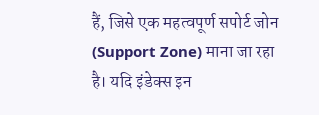हैं, जिसे एक महत्वपूर्ण सपोर्ट जोन (Support Zone) माना जा रहा है। यदि इंडेक्स इन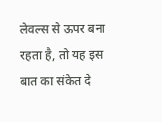लेवल्स से ऊपर बना रहता है, तो यह इस बात का संकेत दे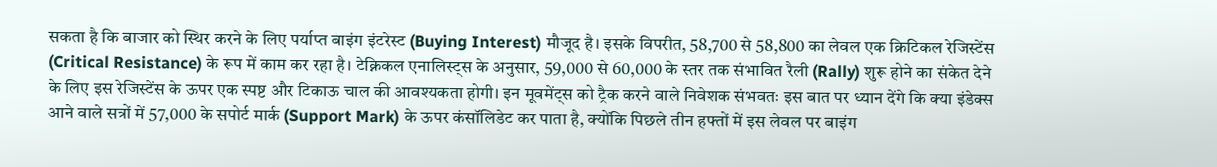सकता है कि बाजार को स्थिर करने के लिए पर्याप्त बाइंग इंटरेस्ट (Buying Interest) मौजूद है। इसके विपरीत, 58,700 से 58,800 का लेवल एक क्रिटिकल रेजिस्टेंस (Critical Resistance) के रूप में काम कर रहा है। टेक्निकल एनालिस्ट्स के अनुसार, 59,000 से 60,000 के स्तर तक संभावित रैली (Rally) शुरू होने का संकेत देने के लिए इस रेजिस्टेंस के ऊपर एक स्पष्ट और टिकाऊ चाल की आवश्यकता होगी। इन मूवमेंट्स को ट्रैक करने वाले निवेशक संभवतः इस बात पर ध्यान देंगे कि क्या इंडेक्स आने वाले सत्रों में 57,000 के सपोर्ट मार्क (Support Mark) के ऊपर कंसॉलिडेट कर पाता है, क्योंकि पिछले तीन हफ्तों में इस लेवल पर बाइंग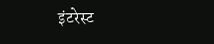इंटरेस्ट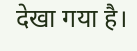देखा गया है।